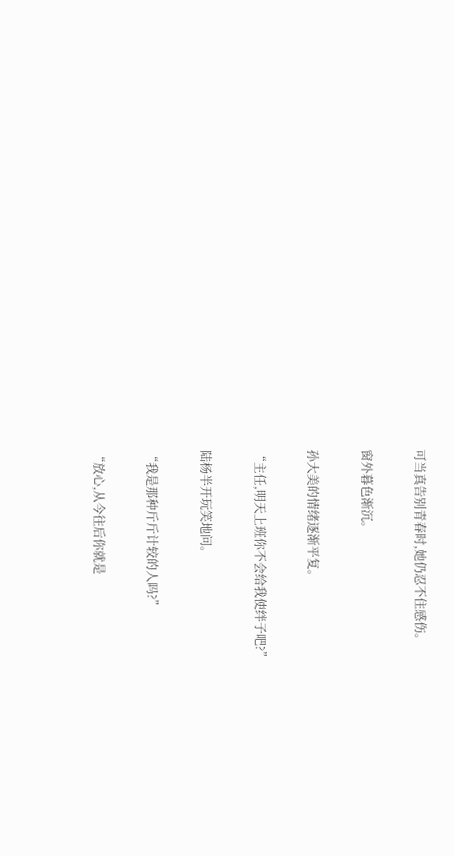可当真告别青春时,她仍忍不住感伤。

窗外暮色渐沉。

孙大美的情绪逐渐平复。

“主任,明天上班你不会给我使绊子吧?”

陆杨半开玩笑地问。

“我是那种斤斤计较的人吗?”

“放心,从今往后你就是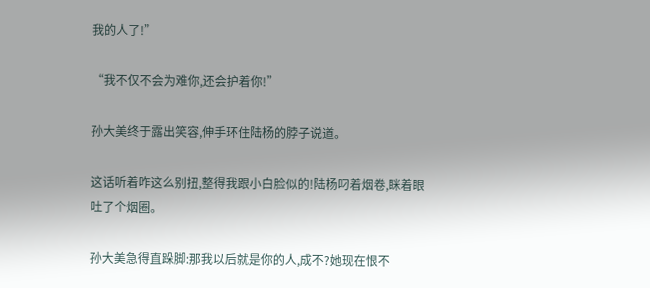我的人了!”

“我不仅不会为难你,还会护着你!”

孙大美终于露出笑容,伸手环住陆杨的脖子说道。

这话听着咋这么别扭,整得我跟小白脸似的!陆杨叼着烟卷,眯着眼吐了个烟圈。

孙大美急得直跺脚:那我以后就是你的人,成不?她现在恨不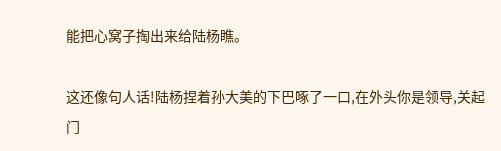能把心窝子掏出来给陆杨瞧。

这还像句人话!陆杨捏着孙大美的下巴啄了一口,在外头你是领导,关起门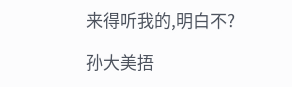来得听我的,明白不?

孙大美捂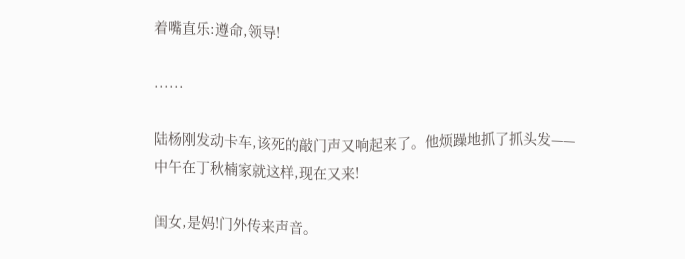着嘴直乐:遵命,领导!

......

陆杨刚发动卡车,该死的敲门声又响起来了。他烦躁地抓了抓头发——中午在丁秋楠家就这样,现在又来!

闺女,是妈!门外传来声音。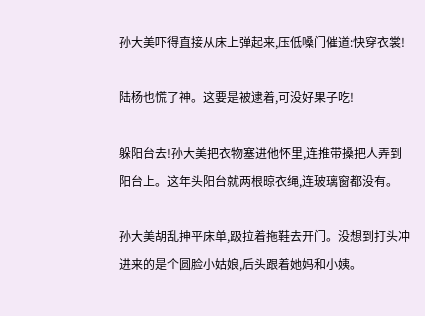孙大美吓得直接从床上弹起来,压低嗓门催道:快穿衣裳!

陆杨也慌了神。这要是被逮着,可没好果子吃!

躲阳台去!孙大美把衣物塞进他怀里,连推带搡把人弄到阳台上。这年头阳台就两根晾衣绳,连玻璃窗都没有。

孙大美胡乱抻平床单,趿拉着拖鞋去开门。没想到打头冲进来的是个圆脸小姑娘,后头跟着她妈和小姨。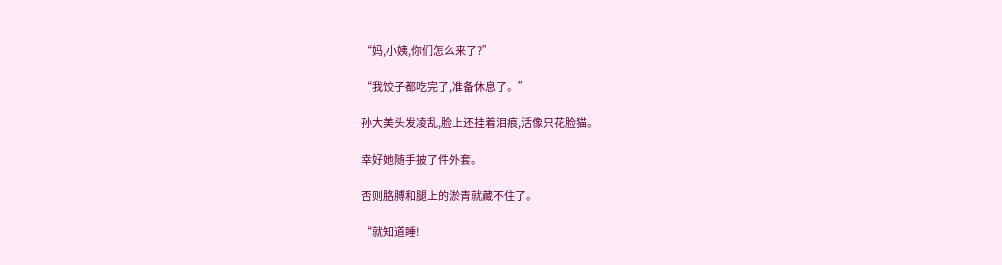“妈,小姨,你们怎么来了?”

“我饺子都吃完了,准备休息了。”

孙大美头发凌乱,脸上还挂着泪痕,活像只花脸猫。

幸好她随手披了件外套。

否则胳膊和腿上的淤青就藏不住了。

“就知道睡!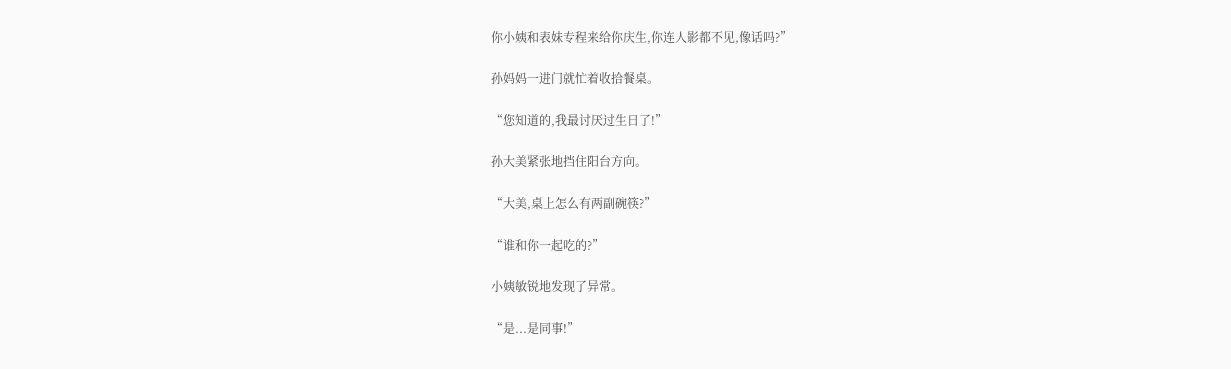你小姨和表妹专程来给你庆生,你连人影都不见,像话吗?”

孙妈妈一进门就忙着收拾餐桌。

“您知道的,我最讨厌过生日了!”

孙大美紧张地挡住阳台方向。

“大美,桌上怎么有两副碗筷?”

“谁和你一起吃的?”

小姨敏锐地发现了异常。

“是...是同事!”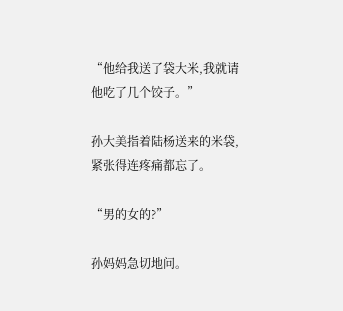“他给我送了袋大米,我就请他吃了几个饺子。”

孙大美指着陆杨送来的米袋,紧张得连疼痛都忘了。

“男的女的?”

孙妈妈急切地问。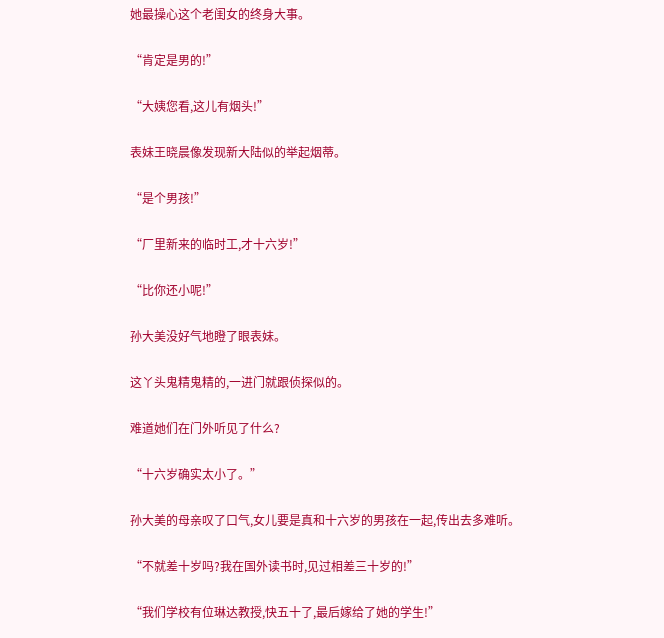她最操心这个老闺女的终身大事。

“肯定是男的!”

“大姨您看,这儿有烟头!”

表妹王晓晨像发现新大陆似的举起烟蒂。

“是个男孩!”

“厂里新来的临时工,才十六岁!”

“比你还小呢!”

孙大美没好气地瞪了眼表妹。

这丫头鬼精鬼精的,一进门就跟侦探似的。

难道她们在门外听见了什么?

“十六岁确实太小了。”

孙大美的母亲叹了口气,女儿要是真和十六岁的男孩在一起,传出去多难听。

“不就差十岁吗?我在国外读书时,见过相差三十岁的!”

“我们学校有位琳达教授,快五十了,最后嫁给了她的学生!”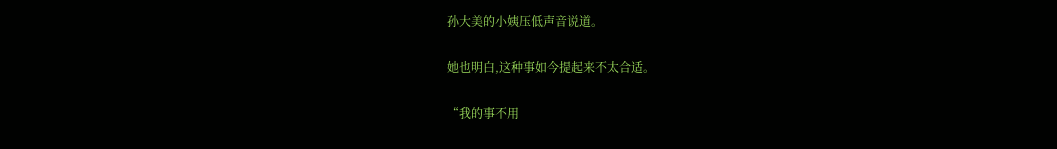孙大美的小姨压低声音说道。

她也明白,这种事如今提起来不太合适。

“我的事不用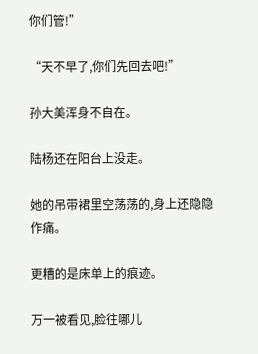你们管!”

“天不早了,你们先回去吧!”

孙大美浑身不自在。

陆杨还在阳台上没走。

她的吊带裙里空荡荡的,身上还隐隐作痛。

更糟的是床单上的痕迹。

万一被看见,脸往哪儿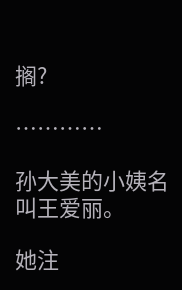搁?

…………

孙大美的小姨名叫王爱丽。

她注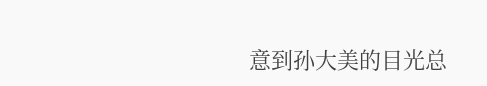意到孙大美的目光总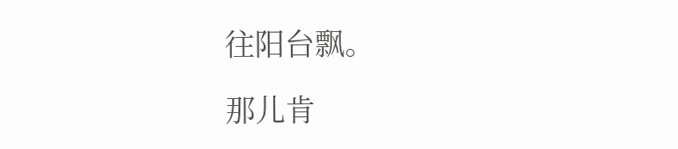往阳台飘。

那儿肯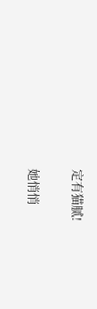定有猫腻!

她悄悄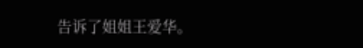告诉了姐姐王爱华。